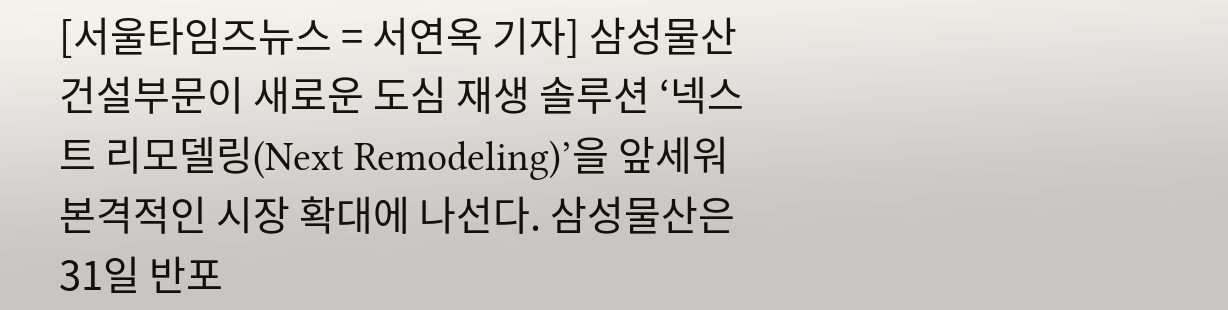[서울타임즈뉴스 = 서연옥 기자] 삼성물산 건설부문이 새로운 도심 재생 솔루션 ‘넥스트 리모델링(Next Remodeling)’을 앞세워 본격적인 시장 확대에 나선다. 삼성물산은 31일 반포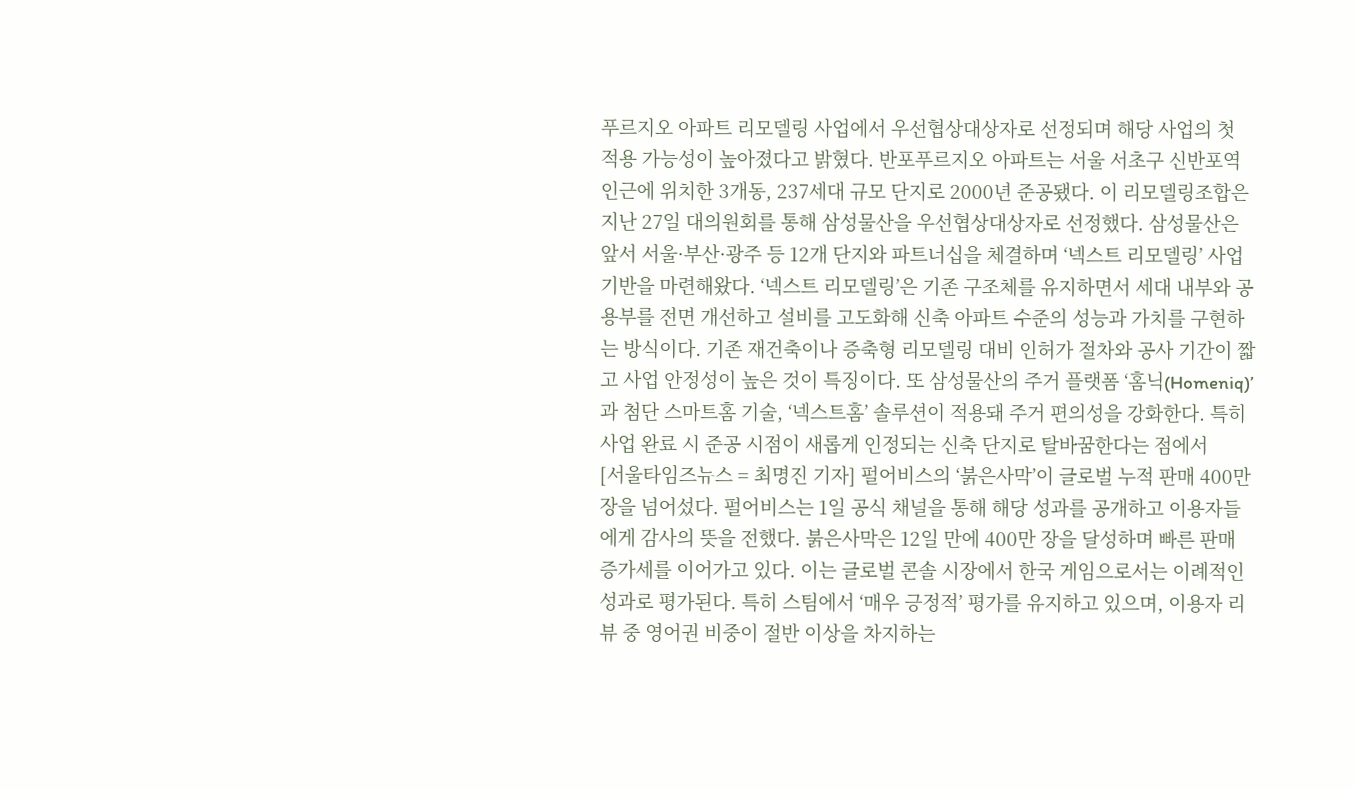푸르지오 아파트 리모델링 사업에서 우선협상대상자로 선정되며 해당 사업의 첫 적용 가능성이 높아졌다고 밝혔다. 반포푸르지오 아파트는 서울 서초구 신반포역 인근에 위치한 3개동, 237세대 규모 단지로 2000년 준공됐다. 이 리모델링조합은 지난 27일 대의원회를 통해 삼성물산을 우선협상대상자로 선정했다. 삼성물산은 앞서 서울·부산·광주 등 12개 단지와 파트너십을 체결하며 ‘넥스트 리모델링’ 사업 기반을 마련해왔다. ‘넥스트 리모델링’은 기존 구조체를 유지하면서 세대 내부와 공용부를 전면 개선하고 설비를 고도화해 신축 아파트 수준의 성능과 가치를 구현하는 방식이다. 기존 재건축이나 증축형 리모델링 대비 인허가 절차와 공사 기간이 짧고 사업 안정성이 높은 것이 특징이다. 또 삼성물산의 주거 플랫폼 ‘홈닉(Homeniq)’과 첨단 스마트홈 기술, ‘넥스트홈’ 솔루션이 적용돼 주거 편의성을 강화한다. 특히 사업 완료 시 준공 시점이 새롭게 인정되는 신축 단지로 탈바꿈한다는 점에서
[서울타임즈뉴스 = 최명진 기자] 펄어비스의 ‘붉은사막’이 글로벌 누적 판매 400만 장을 넘어섰다. 펄어비스는 1일 공식 채널을 통해 해당 성과를 공개하고 이용자들에게 감사의 뜻을 전했다. 붉은사막은 12일 만에 400만 장을 달성하며 빠른 판매 증가세를 이어가고 있다. 이는 글로벌 콘솔 시장에서 한국 게임으로서는 이례적인 성과로 평가된다. 특히 스팀에서 ‘매우 긍정적’ 평가를 유지하고 있으며, 이용자 리뷰 중 영어권 비중이 절반 이상을 차지하는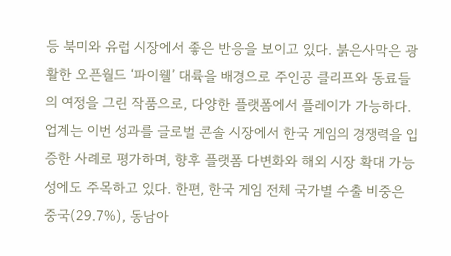등 북미와 유럽 시장에서 좋은 반응을 보이고 있다. 붉은사막은 광활한 오픈월드 ‘파이웰’ 대륙을 배경으로 주인공 클리프와 동료들의 여정을 그린 작품으로, 다양한 플랫폼에서 플레이가 가능하다. 업계는 이번 성과를 글로벌 콘솔 시장에서 한국 게임의 경쟁력을 입증한 사례로 평가하며, 향후 플랫폼 다변화와 해외 시장 확대 가능성에도 주목하고 있다. 한편, 한국 게임 전체 국가별 수출 비중은 중국(29.7%), 동남아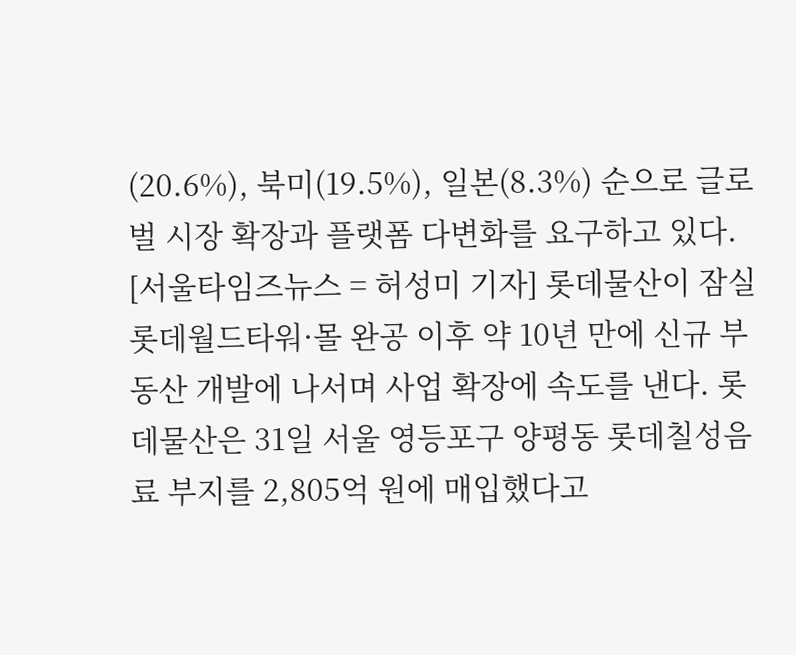(20.6%), 북미(19.5%), 일본(8.3%) 순으로 글로벌 시장 확장과 플랫폼 다변화를 요구하고 있다.
[서울타임즈뉴스 = 허성미 기자] 롯데물산이 잠실 롯데월드타워·몰 완공 이후 약 10년 만에 신규 부동산 개발에 나서며 사업 확장에 속도를 낸다. 롯데물산은 31일 서울 영등포구 양평동 롯데칠성음료 부지를 2,805억 원에 매입했다고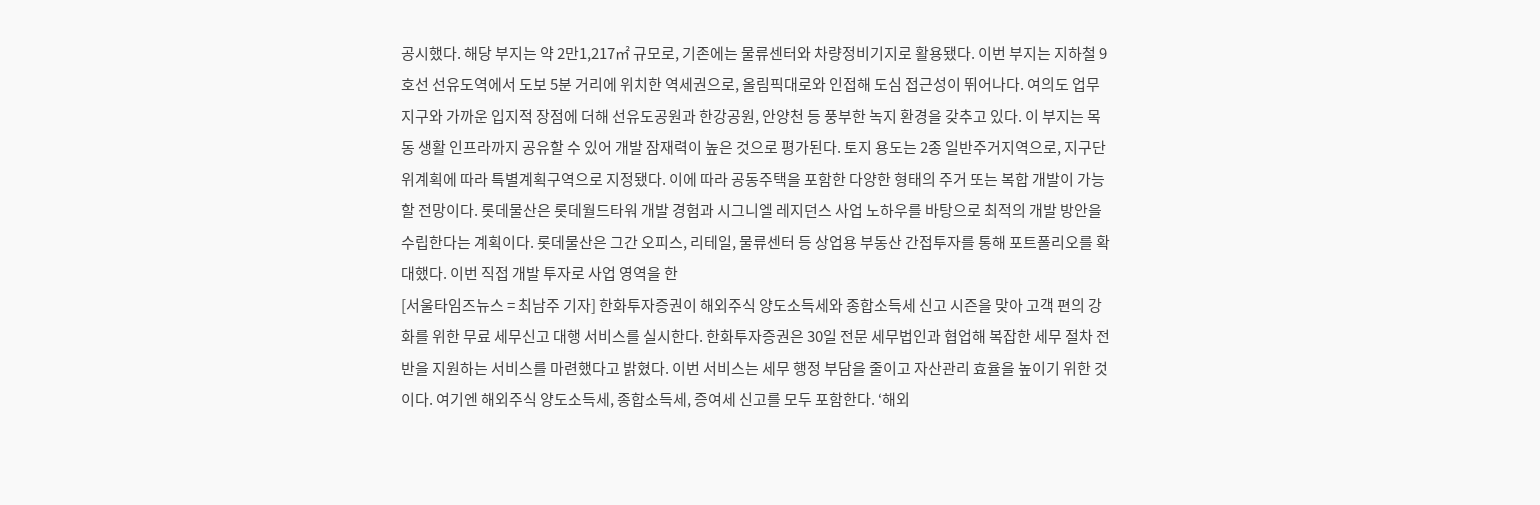공시했다. 해당 부지는 약 2만1,217㎡ 규모로, 기존에는 물류센터와 차량정비기지로 활용됐다. 이번 부지는 지하철 9호선 선유도역에서 도보 5분 거리에 위치한 역세권으로, 올림픽대로와 인접해 도심 접근성이 뛰어나다. 여의도 업무지구와 가까운 입지적 장점에 더해 선유도공원과 한강공원, 안양천 등 풍부한 녹지 환경을 갖추고 있다. 이 부지는 목동 생활 인프라까지 공유할 수 있어 개발 잠재력이 높은 것으로 평가된다. 토지 용도는 2종 일반주거지역으로, 지구단위계획에 따라 특별계획구역으로 지정됐다. 이에 따라 공동주택을 포함한 다양한 형태의 주거 또는 복합 개발이 가능할 전망이다. 롯데물산은 롯데월드타워 개발 경험과 시그니엘 레지던스 사업 노하우를 바탕으로 최적의 개발 방안을 수립한다는 계획이다. 롯데물산은 그간 오피스, 리테일, 물류센터 등 상업용 부동산 간접투자를 통해 포트폴리오를 확대했다. 이번 직접 개발 투자로 사업 영역을 한
[서울타임즈뉴스 = 최남주 기자] 한화투자증권이 해외주식 양도소득세와 종합소득세 신고 시즌을 맞아 고객 편의 강화를 위한 무료 세무신고 대행 서비스를 실시한다. 한화투자증권은 30일 전문 세무법인과 협업해 복잡한 세무 절차 전반을 지원하는 서비스를 마련했다고 밝혔다. 이번 서비스는 세무 행정 부담을 줄이고 자산관리 효율을 높이기 위한 것이다. 여기엔 해외주식 양도소득세, 종합소득세, 증여세 신고를 모두 포함한다. ‘해외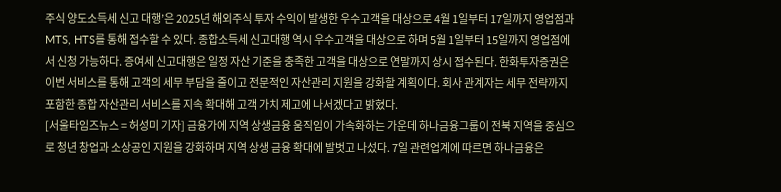주식 양도소득세 신고 대행’은 2025년 해외주식 투자 수익이 발생한 우수고객을 대상으로 4월 1일부터 17일까지 영업점과 MTS, HTS를 통해 접수할 수 있다. 종합소득세 신고대행 역시 우수고객을 대상으로 하며 5월 1일부터 15일까지 영업점에서 신청 가능하다. 증여세 신고대행은 일정 자산 기준을 충족한 고객을 대상으로 연말까지 상시 접수된다. 한화투자증권은 이번 서비스를 통해 고객의 세무 부담을 줄이고 전문적인 자산관리 지원을 강화할 계획이다. 회사 관계자는 세무 전략까지 포함한 종합 자산관리 서비스를 지속 확대해 고객 가치 제고에 나서겠다고 밝혔다.
[서울타임즈뉴스 = 허성미 기자] 금융가에 지역 상생금융 움직임이 가속화하는 가운데 하나금융그룹이 전북 지역을 중심으로 청년 창업과 소상공인 지원을 강화하며 지역 상생 금융 확대에 발벗고 나섰다. 7일 관련업계에 따르면 하나금융은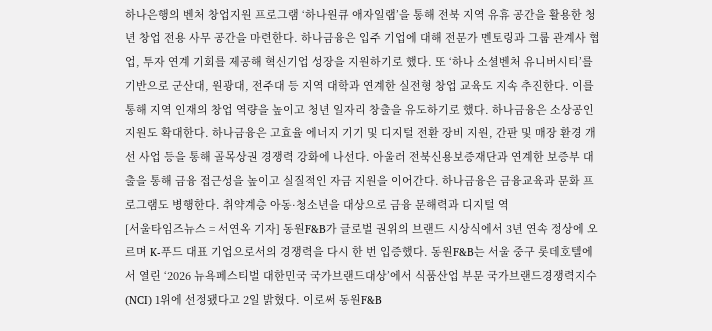하나은행의 벤처 창업지원 프로그램 ‘하나원큐 애자일랩’을 통해 전북 지역 유휴 공간을 활용한 청년 창업 전용 사무 공간을 마련한다. 하나금융은 입주 기업에 대해 전문가 멘토링과 그룹 관계사 협업, 투자 연계 기회를 제공해 혁신기업 성장을 지원하기로 했다. 또 ‘하나 소셜벤처 유니버시티’를 기반으로 군산대, 원광대, 전주대 등 지역 대학과 연계한 실전형 창업 교육도 지속 추진한다. 이를 통해 지역 인재의 창업 역량을 높이고 청년 일자리 창출을 유도하기로 했다. 하나금융은 소상공인 지원도 확대한다. 하나금융은 고효율 에너지 기기 및 디지털 전환 장비 지원, 간판 및 매장 환경 개선 사업 등을 통해 골목상권 경쟁력 강화에 나선다. 아울러 전북신용보증재단과 연계한 보증부 대출을 통해 금융 접근성을 높이고 실질적인 자금 지원을 이어간다. 하나금융은 금융교육과 문화 프로그램도 병행한다. 취약계층 아동·청소년을 대상으로 금융 문해력과 디지털 역
[서울타임즈뉴스 = 서연옥 기자] 동원F&B가 글로벌 권위의 브랜드 시상식에서 3년 연속 정상에 오르며 K-푸드 대표 기업으로서의 경쟁력을 다시 한 번 입증했다. 동원F&B는 서울 중구 롯데호텔에서 열린 ‘2026 뉴욕페스티벌 대한민국 국가브랜드대상’에서 식품산업 부문 국가브랜드경쟁력지수(NCI) 1위에 선정됐다고 2일 밝혔다. 이로써 동원F&B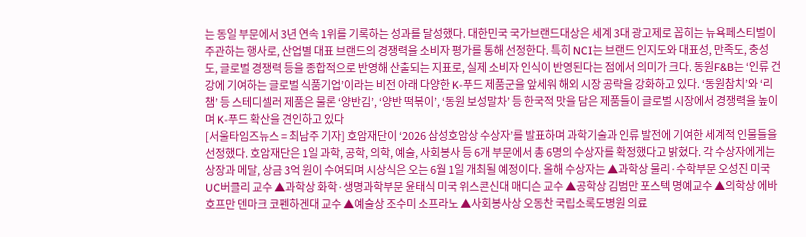는 동일 부문에서 3년 연속 1위를 기록하는 성과를 달성했다. 대한민국 국가브랜드대상은 세계 3대 광고제로 꼽히는 뉴욕페스티벌이 주관하는 행사로, 산업별 대표 브랜드의 경쟁력을 소비자 평가를 통해 선정한다. 특히 NCI는 브랜드 인지도와 대표성, 만족도, 충성도, 글로벌 경쟁력 등을 종합적으로 반영해 산출되는 지표로, 실제 소비자 인식이 반영된다는 점에서 의미가 크다. 동원F&B는 ‘인류 건강에 기여하는 글로벌 식품기업’이라는 비전 아래 다양한 K-푸드 제품군을 앞세워 해외 시장 공략을 강화하고 있다. ‘동원참치’와 ‘리챔’ 등 스테디셀러 제품은 물론 ‘양반김’, ‘양반 떡볶이’, ‘동원 보성말차’ 등 한국적 맛을 담은 제품들이 글로벌 시장에서 경쟁력을 높이며 K-푸드 확산을 견인하고 있다
[서울타임즈뉴스 = 최남주 기자] 호암재단이 ‘2026 삼성호암상 수상자’를 발표하며 과학기술과 인류 발전에 기여한 세계적 인물들을 선정했다. 호암재단은 1일 과학, 공학, 의학, 예술, 사회봉사 등 6개 부문에서 총 6명의 수상자를 확정했다고 밝혔다. 각 수상자에게는 상장과 메달, 상금 3억 원이 수여되며 시상식은 오는 6월 1일 개최될 예정이다. 올해 수상자는 ▲과학상 물리·수학부문 오성진 미국 UC버클리 교수 ▲과학상 화학·생명과학부문 윤태식 미국 위스콘신대 매디슨 교수 ▲공학상 김범만 포스텍 명예교수 ▲의학상 에바 호프만 덴마크 코펜하겐대 교수 ▲예술상 조수미 소프라노 ▲사회봉사상 오동찬 국립소록도병원 의료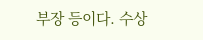부장 등이다. 수상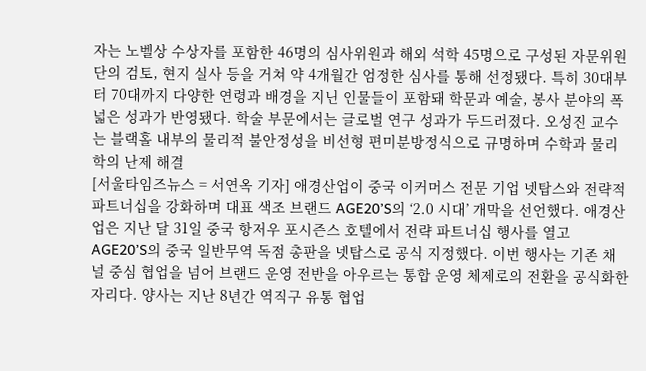자는 노벨상 수상자를 포함한 46명의 심사위원과 해외 석학 45명으로 구성된 자문위원단의 검토, 현지 실사 등을 거쳐 약 4개월간 엄정한 심사를 통해 선정됐다. 특히 30대부터 70대까지 다양한 연령과 배경을 지닌 인물들이 포함돼 학문과 예술, 봉사 분야의 폭넓은 성과가 반영됐다. 학술 부문에서는 글로벌 연구 성과가 두드러졌다. 오성진 교수는 블랙홀 내부의 물리적 불안정성을 비선형 편미분방정식으로 규명하며 수학과 물리학의 난제 해결
[서울타임즈뉴스 = 서연옥 기자] 애경산업이 중국 이커머스 전문 기업 넷탑스와 전략적 파트너십을 강화하며 대표 색조 브랜드 AGE20’S의 ‘2.0 시대’ 개막을 선언했다. 애경산업은 지난 달 31일 중국 항저우 포시즌스 호텔에서 전략 파트너십 행사를 열고 AGE20’S의 중국 일반무역 독점 총판을 넷탑스로 공식 지정했다. 이번 행사는 기존 채널 중심 협업을 넘어 브랜드 운영 전반을 아우르는 통합 운영 체제로의 전환을 공식화한 자리다. 양사는 지난 8년간 역직구 유통 협업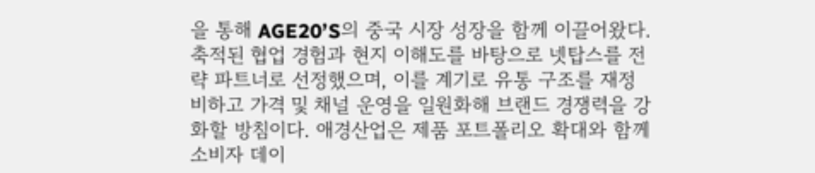을 통해 AGE20’S의 중국 시장 성장을 함께 이끌어왔다. 축적된 협업 경험과 현지 이해도를 바탕으로 넷탑스를 전략 파트너로 선정했으며, 이를 계기로 유통 구조를 재정비하고 가격 및 채널 운영을 일원화해 브랜드 경쟁력을 강화할 방침이다. 애경산업은 제품 포트폴리오 확대와 함께 소비자 데이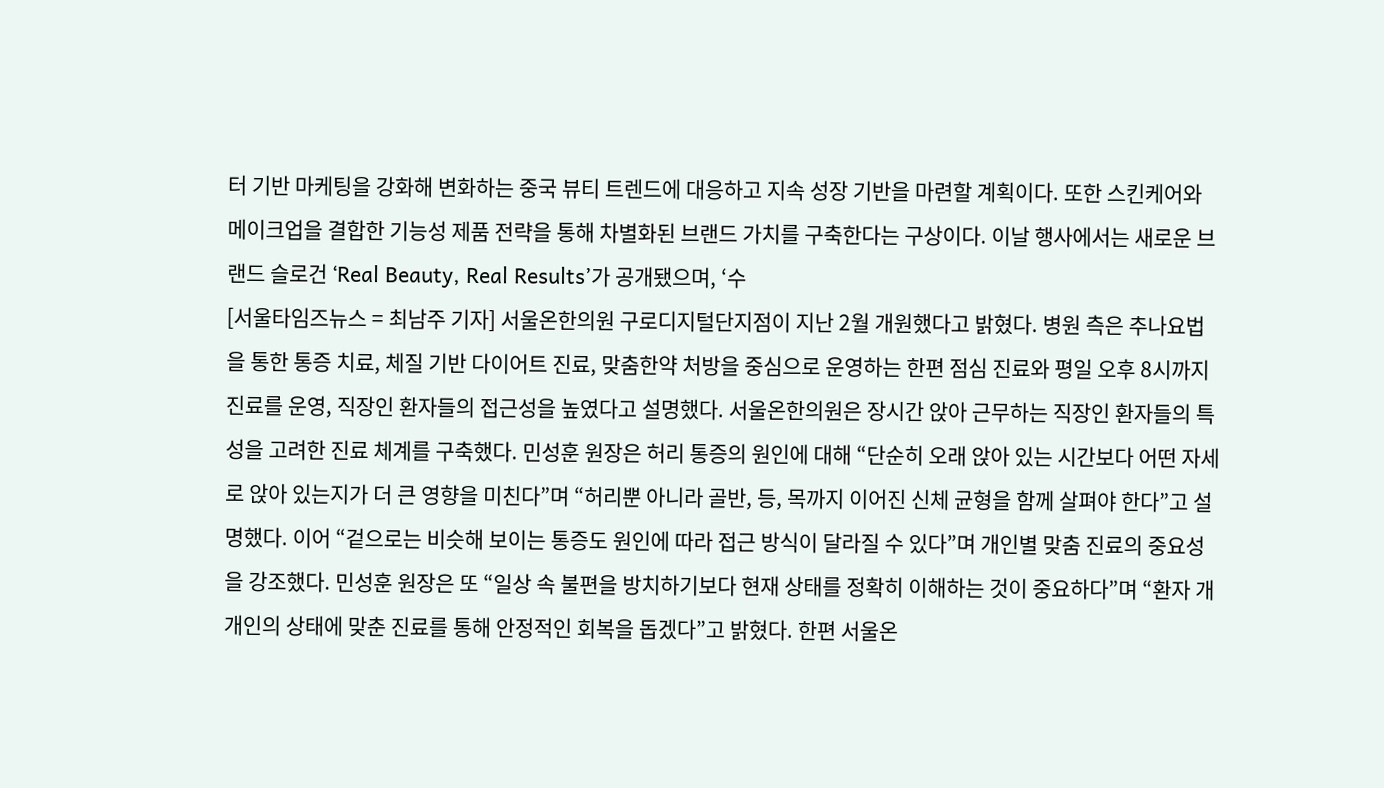터 기반 마케팅을 강화해 변화하는 중국 뷰티 트렌드에 대응하고 지속 성장 기반을 마련할 계획이다. 또한 스킨케어와 메이크업을 결합한 기능성 제품 전략을 통해 차별화된 브랜드 가치를 구축한다는 구상이다. 이날 행사에서는 새로운 브랜드 슬로건 ‘Real Beauty, Real Results’가 공개됐으며, ‘수
[서울타임즈뉴스 = 최남주 기자] 서울온한의원 구로디지털단지점이 지난 2월 개원했다고 밝혔다. 병원 측은 추나요법을 통한 통증 치료, 체질 기반 다이어트 진료, 맞춤한약 처방을 중심으로 운영하는 한편 점심 진료와 평일 오후 8시까지 진료를 운영, 직장인 환자들의 접근성을 높였다고 설명했다. 서울온한의원은 장시간 앉아 근무하는 직장인 환자들의 특성을 고려한 진료 체계를 구축했다. 민성훈 원장은 허리 통증의 원인에 대해 “단순히 오래 앉아 있는 시간보다 어떤 자세로 앉아 있는지가 더 큰 영향을 미친다”며 “허리뿐 아니라 골반, 등, 목까지 이어진 신체 균형을 함께 살펴야 한다”고 설명했다. 이어 “겉으로는 비슷해 보이는 통증도 원인에 따라 접근 방식이 달라질 수 있다”며 개인별 맞춤 진료의 중요성을 강조했다. 민성훈 원장은 또 “일상 속 불편을 방치하기보다 현재 상태를 정확히 이해하는 것이 중요하다”며 “환자 개개인의 상태에 맞춘 진료를 통해 안정적인 회복을 돕겠다”고 밝혔다. 한편 서울온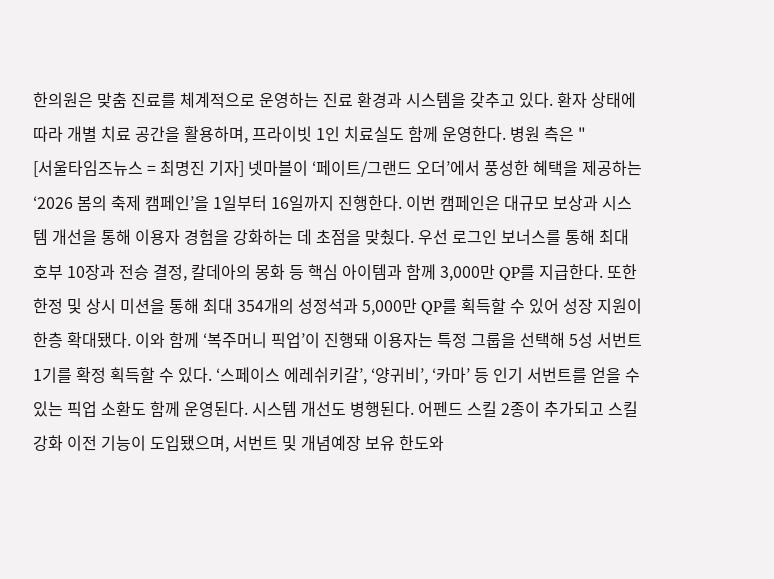한의원은 맞춤 진료를 체계적으로 운영하는 진료 환경과 시스템을 갖추고 있다. 환자 상태에 따라 개별 치료 공간을 활용하며, 프라이빗 1인 치료실도 함께 운영한다. 병원 측은 "
[서울타임즈뉴스 = 최명진 기자] 넷마블이 ‘페이트/그랜드 오더’에서 풍성한 혜택을 제공하는 ‘2026 봄의 축제 캠페인’을 1일부터 16일까지 진행한다. 이번 캠페인은 대규모 보상과 시스템 개선을 통해 이용자 경험을 강화하는 데 초점을 맞췄다. 우선 로그인 보너스를 통해 최대 호부 10장과 전승 결정, 칼데아의 몽화 등 핵심 아이템과 함께 3,000만 QP를 지급한다. 또한 한정 및 상시 미션을 통해 최대 354개의 성정석과 5,000만 QP를 획득할 수 있어 성장 지원이 한층 확대됐다. 이와 함께 ‘복주머니 픽업’이 진행돼 이용자는 특정 그룹을 선택해 5성 서번트 1기를 확정 획득할 수 있다. ‘스페이스 에레쉬키갈’, ‘양귀비’, ‘카마’ 등 인기 서번트를 얻을 수 있는 픽업 소환도 함께 운영된다. 시스템 개선도 병행된다. 어펜드 스킬 2종이 추가되고 스킬 강화 이전 기능이 도입됐으며, 서번트 및 개념예장 보유 한도와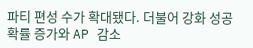파티 편성 수가 확대됐다. 더불어 강화 성공 확률 증가와 AP 감소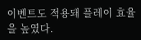이벤트도 적용돼 플레이 효율을 높였다.